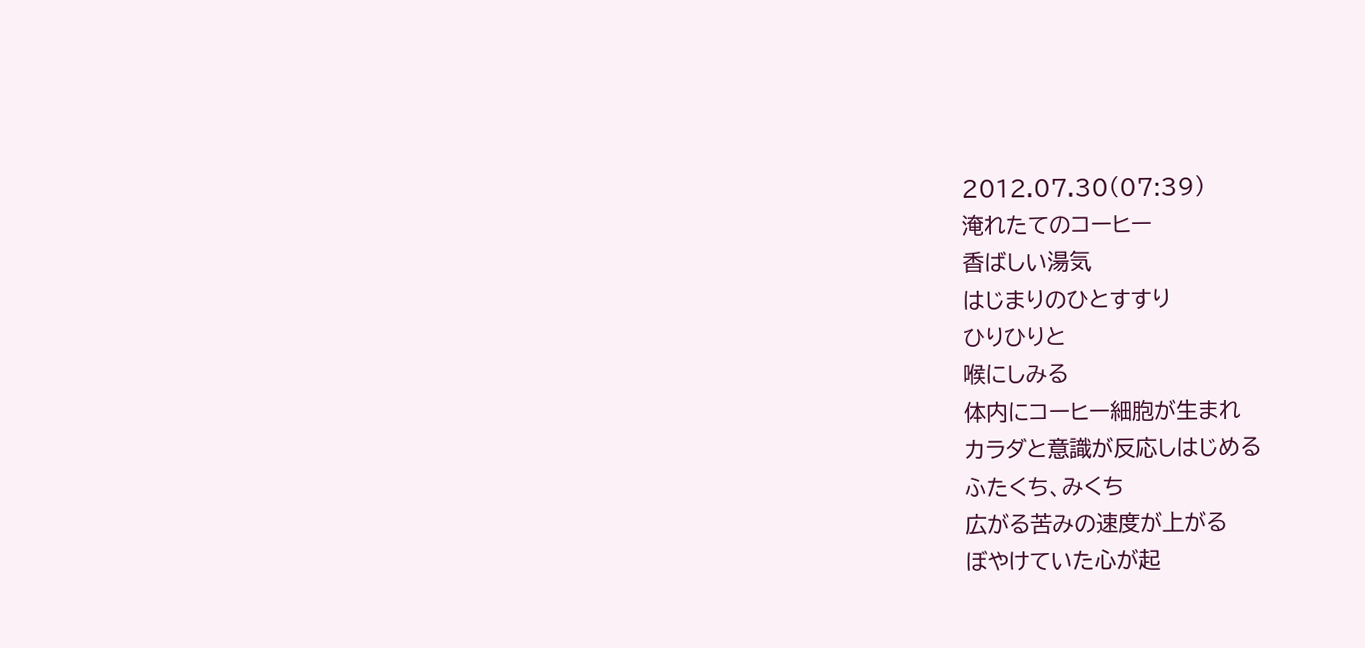2012.07.30(07:39)
淹れたてのコーヒー
香ばしい湯気
はじまりのひとすすり
ひりひりと
喉にしみる
体内にコーヒー細胞が生まれ
カラダと意識が反応しはじめる
ふたくち、みくち
広がる苦みの速度が上がる
ぼやけていた心が起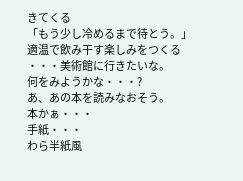きてくる
「もう少し冷めるまで待とう。」
適温で飲み干す楽しみをつくる
・・・美術館に行きたいな。
何をみようかな・・・?
あ、あの本を読みなおそう。
本かぁ・・・
手紙・・・
わら半紙風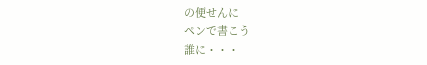の便せんに
ペンで書こう
誰に・・・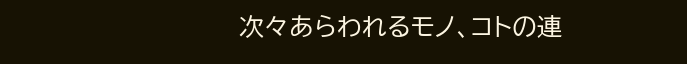次々あらわれるモノ、コトの連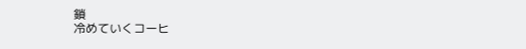鎖
冷めていくコーヒ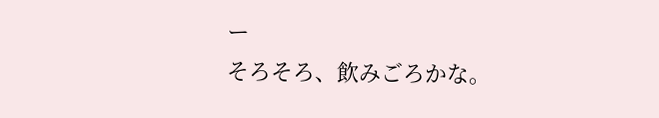ー
そろそろ、飲みごろかな。